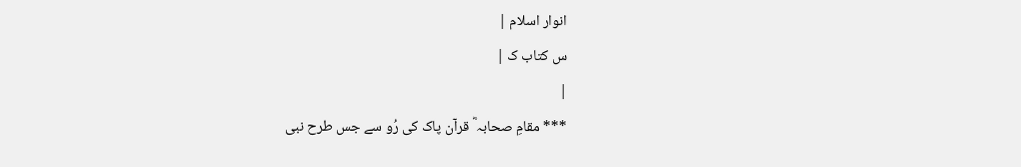انوار اسلام |
س کتاب ک |
|
*** مقامِ صحابہ ؓ قرآن پاک کی رُو سے جس طرح نبی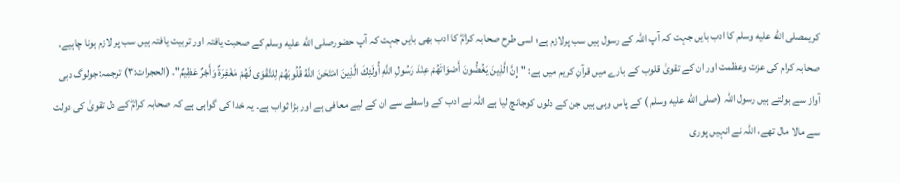کریمصلى الله عليه وسلم کا ادب بایں جہت کہ آپ اللہ کے رسول ہیں سب پرلازم ہے؛ اسی طرح صحابہ کرامؓ کا ادب بھی بایں جہت کہ آپ حضورصلى الله عليه وسلم کے صحبت یافتہ اور تربیت یافتہ ہیں سب پر لازم ہونا چاہیے، صحابہ کرام کی عزت وعظمت اور ان کے تقویٰ قلوب کے بارے میں قرآنِ کریم میں ہے: "إِنَّ الَّذِينَ يَغُضُّونَ أَصْوَاتَهُمْ عِنْدَ رَسُولِ اللَّهِ أُولَئِكَ الَّذِينَ امْتَحَنَ اللَّهُ قُلُوبَهُمْ لِلتَّقْوَى لَهُمْ مَغْفِرَةٌ وَأَجْرٌ عَظِيمٌ"۔ (الحجرات:۳) ترجمہ:جولوگ دبی آواز سے بولتے ہیں رسول اللہ (صلى الله عليه وسلم ) کے پاس وہی ہیں جن کے دلوں کوجانچ لیا ہے اللہ نے ادب کے واسطے سے ان کے لیے معافی ہے اور بڑا ثواب ہے۔ یہ خدا کی گواہی ہے کہ صحابہ کرامؓ کے دل تقویٰ کی دولت سے مالا مال تھے، اللہ نے انہیں پوری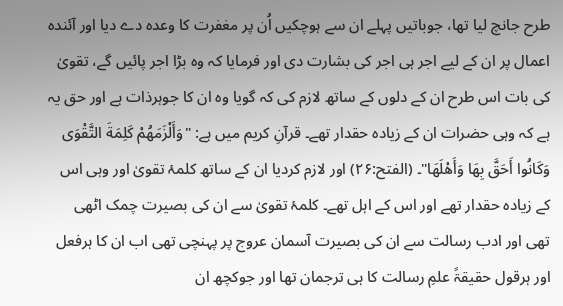طرح جانچ لیا تھا، جوباتیں پہلے ان سے ہوچکیں اُن پر مغفرت کا وعدہ دے دیا اور آئندہ اعمال پر ان کے لیے اجر ہی اجر کی بشارت دی اور فرمایا کہ وہ بڑا اجر پائیں گے، تقویٰ کی بات اس طرح ان کے دلوں کے ساتھ لازم کی کہ گویا وہ ان کا جوہرذات ہے اور حق یہ ہے کہ وہی حضرات ان کے زیادہ حقدار تھے۔ قرآنِ کریم میں ہے: "وَأَلْزَمَهُمْ كَلِمَةَ التَّقْوَى وَكَانُوا أَحَقَّ بِهَا وَأَهْلَهَا"۔ (الفتح:۲۶) اور لازم کردیا ان کے ساتھ کلمۂ تقویٰ اور وہی اس کے زیادہ حقدار تھے اور اس کے اہل تھے۔ کلمۂ تقویٰ سے ان کی بصیرت چمک اٹھی تھی اور ادب رسالت سے ان کی بصیرت آسمان عروج پر پہنچی تھی اب ان کا ہرفعل اور ہرقول حقیقۃً علمِ رسالت کا ہی ترجمان تھا اور جوکچھ ان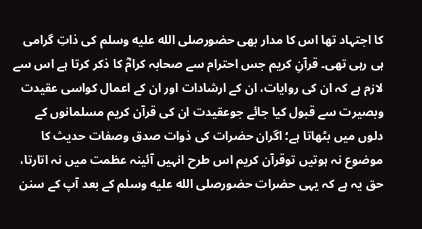کا اجتہاد تھا اس کا مدار بھی حضورصلى الله عليه وسلم کی ذاتِ گرامی ہی رہی تھی۔ قرآنِ کریم جس احترام سے صحابہ کرامؓ کا ذکر کرتا ہے اس سے لازم ہے کہ ان کی روایات، ان کے ارشادات اور ان کے اعمال کواسی عقیدت وبصیرت سے قبول کیا جائے جوعقیدت ان کی قرآن کریم مسلمانوں کے دلوں میں بٹھاتا ہے؛ اگران حضرات کی ذوات صدق وصفات حدیث کا موضوع نہ ہوتیں توقرآن کریم اس طرح انہیں آئینہ عظمت میں نہ اتارتا، حق یہ ہے کہ یہی حضرات حضورصلى الله عليه وسلم کے بعد آپ کے سنن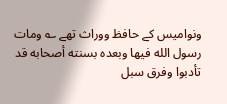ونوامیس کے حافظ ووراث تھے ؎ ومات رسول الله فيها وبعده بسنته أصحابه قد تأدبوا وفرق سبل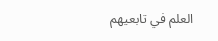العلم في تابعيهم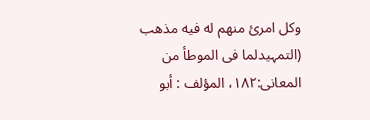وكل امرئ منهم له فيه مذهب (التمہیدلما فی الموطأ من المعانی:۱۸۲، المؤلف : أبو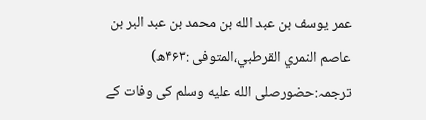عمر يوسف بن عبد الله بن محمد بن عبد البر بن عاصم النمري القرطبي،المتوفى :۴۶۳ھ) ترجمہ:حضورصلى الله عليه وسلم کی وفات کے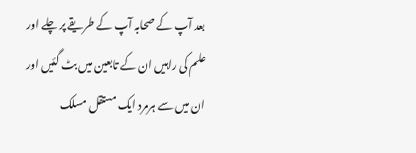بعد آپ کے صحابہ آپ کے طریقے پر چلے اور علم کی راہیں ان کے تابعین میں بٹ گئیں اور ان میں سے ہرمرد ایک مستقل مسلک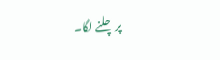پر چلنے لگا۔